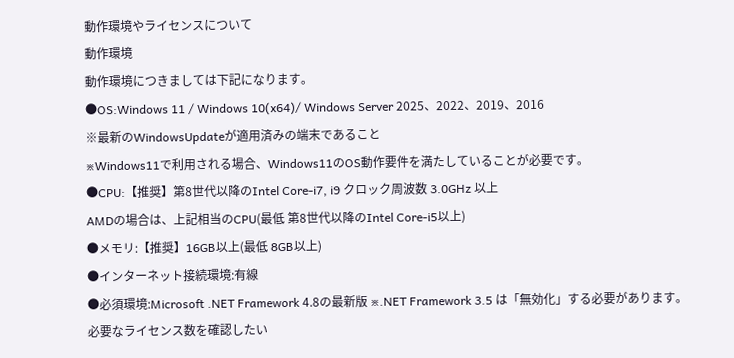動作環境やライセンスについて
動作環境
動作環境につきましては下記になります。
●OS:Windows 11 / Windows 10(x64)/ Windows Server 2025、2022、2019、2016
※最新のWindowsUpdateが適用済みの端末であること
※Windows11で利用される場合、Windows11のOS動作要件を満たしていることが必要です。
●CPU:【推奨】第8世代以降のIntel Core-i7, i9 クロック周波数 3.0GHz 以上
AMDの場合は、上記相当のCPU(最低 第8世代以降のIntel Core-i5以上)
●メモリ:【推奨】16GB以上(最低 8GB以上)
●インターネット接続環境:有線
●必須環境:Microsoft .NET Framework 4.8の最新版 ※.NET Framework 3.5 は「無効化」する必要があります。
必要なライセンス数を確認したい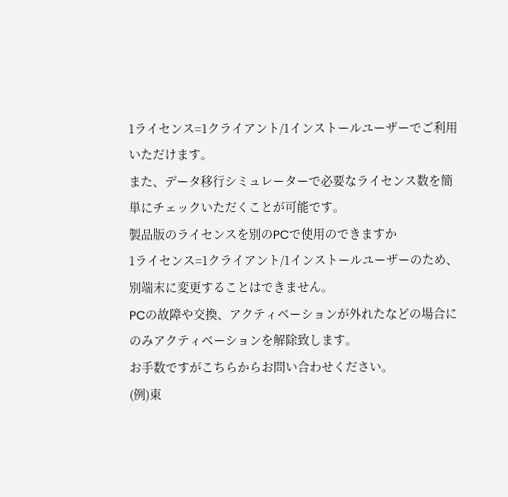1ライセンス=1クライアント/1インストールユーザーでご利用いただけます。
また、データ移行シミュレーターで必要なライセンス数を簡単にチェックいただくことが可能です。
製品版のライセンスを別のPCで使用のできますか
1ライセンス=1クライアント/1インストールユーザーのため、別端末に変更することはできません。
PCの故障や交換、アクティベーションが外れたなどの場合にのみアクティベーションを解除致します。
お手数ですがこちらからお問い合わせください。
(例)東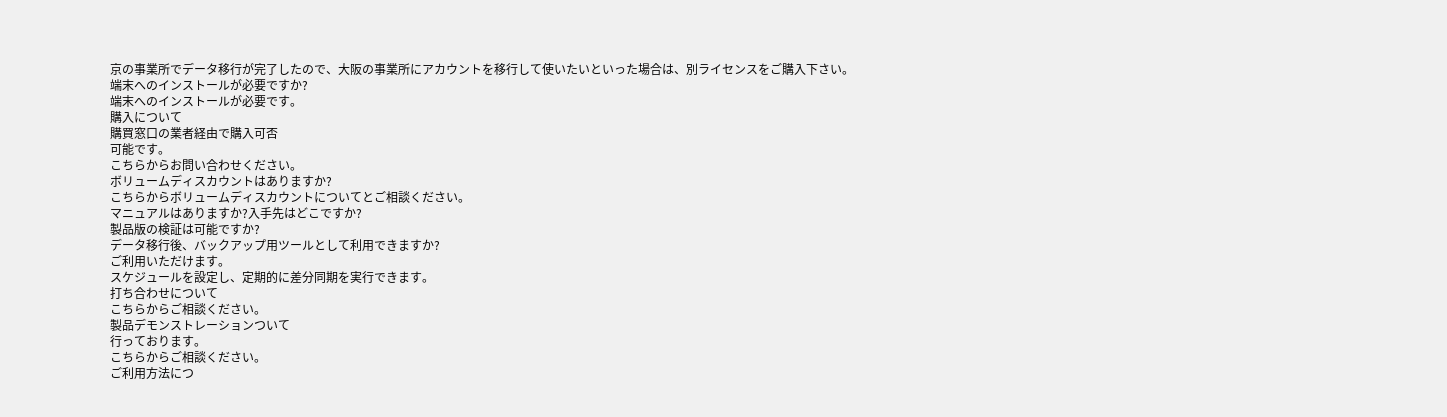京の事業所でデータ移行が完了したので、大阪の事業所にアカウントを移行して使いたいといった場合は、別ライセンスをご購入下さい。
端末へのインストールが必要ですか?
端末へのインストールが必要です。
購入について
購買窓口の業者経由で購入可否
可能です。
こちらからお問い合わせください。
ボリュームディスカウントはありますか?
こちらからボリュームディスカウントについてとご相談ください。
マニュアルはありますか?入手先はどこですか?
製品版の検証は可能ですか?
データ移行後、バックアップ用ツールとして利用できますか?
ご利用いただけます。
スケジュールを設定し、定期的に差分同期を実行できます。
打ち合わせについて
こちらからご相談ください。
製品デモンストレーションついて
行っております。
こちらからご相談ください。
ご利用方法につ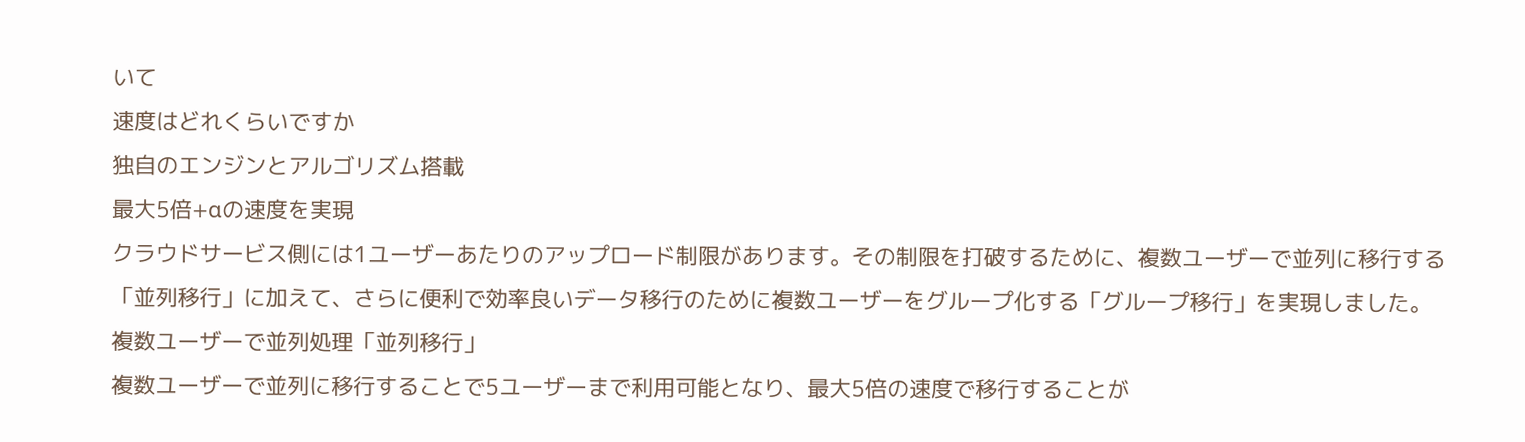いて
速度はどれくらいですか
独自のエンジンとアルゴリズム搭載
最⼤5倍+αの速度を実現
クラウドサービス側には1ユーザーあたりのアップロード制限があります。その制限を打破するために、複数ユーザーで並列に移⾏する「並列移行」に加えて、さらに便利で効率良いデータ移行のために複数ユーザーをグループ化する「グループ移行」を実現しました。
複数ユーザーで並列処理「並列移行」
複数ユーザーで並列に移⾏することで5ユーザーまで利⽤可能となり、最⼤5倍の速度で移⾏することが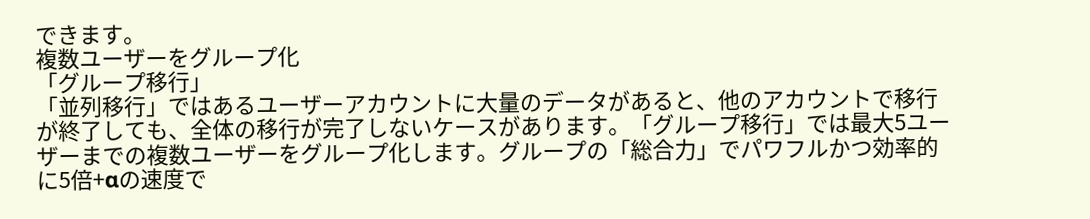できます。
複数ユーザーをグループ化
「グループ移行」
「並列移行」ではあるユーザーアカウントに大量のデータがあると、他のアカウントで移行が終了しても、全体の移行が完了しないケースがあります。「グループ移行」では最大5ユーザーまでの複数ユーザーをグループ化します。グループの「総合力」でパワフルかつ効率的に5倍+αの速度で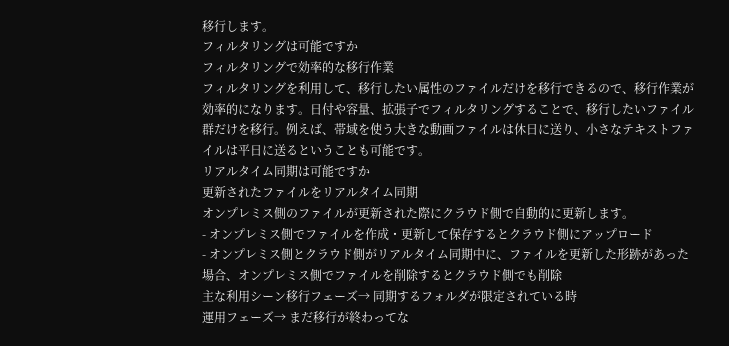移⾏します。
フィルタリングは可能ですか
フィルタリングで効率的な移⾏作業
フィルタリングを利⽤して、移⾏したい属性のファイルだけを移⾏できるので、移⾏作業が効率的になります。⽇付や容量、拡張⼦でフィルタリングすることで、移⾏したいファイル群だけを移⾏。例えば、帯域を使う⼤きな動画ファイルは休⽇に送り、⼩さなテキストファイルは平⽇に送るということも可能です。
リアルタイム同期は可能ですか
更新されたファイルをリアルタイム同期
オンプレミス側のファイルが更新された際にクラウド側で自動的に更新します。
- オンプレミス側でファイルを作成・更新して保存するとクラウド側にアップロード
- オンプレミス側とクラウド側がリアルタイム同期中に、ファイルを更新した形跡があった場合、オンプレミス側でファイルを削除するとクラウド側でも削除
主な利用シーン移行フェーズ→ 同期するフォルダが限定されている時
運用フェーズ→ まだ移行が終わってな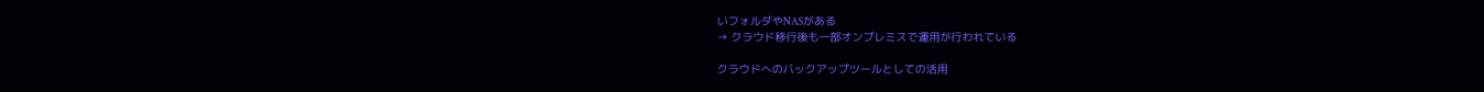いフォルダやNASがある
→ クラウド移行後も一部オンプレミスで運用が行われている

クラウドへのバックアップツールとしての活用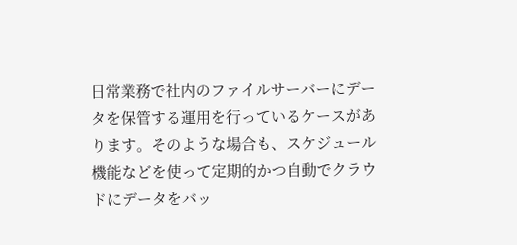日常業務で社内のファイルサーバーにデータを保管する運用を行っているケースがあります。そのような場合も、スケジュール機能などを使って定期的かつ自動でクラウドにデータをバッ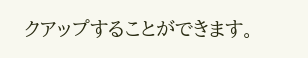クアップすることができます。